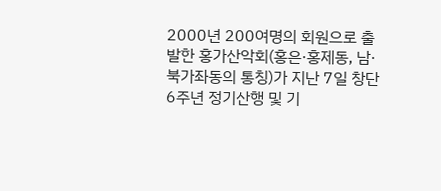2000년 200여명의 회원으로 출발한 홍가산악회(홍은·홍제동, 남·북가좌동의 통칭)가 지난 7일 창단 6주년 정기산행 및 기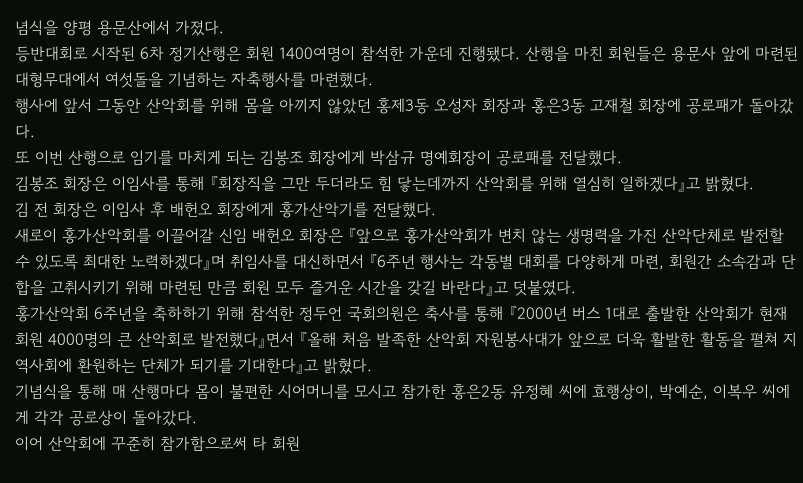념식을 양평 용문산에서 가졌다.
등반대회로 시작된 6차 정기산행은 회원 1400여명이 참석한 가운데 진행됐다. 산행을 마친 회원들은 용문사 앞에 마련된 대형무대에서 여섯돌을 기념하는 자축행사를 마련했다.
행사에 앞서 그동안 산악회를 위해 몸을 아끼지 않았던 홍제3동 오성자 회장과 홍은3동 고재철 회장에 공로패가 돌아갔다.
또 이번 산행으로 임기를 마치게 되는 김봉조 회장에게 박삼규 명예회장이 공로패를 전달했다.
김봉조 회장은 이임사를 통해 『회장직을 그만 두더라도 힘 닿는데까지 산악회를 위해 열심히 일하겠다』고 밝혔다.
김 전 회장은 이임사 후 배헌오 회장에게 홍가산악기를 전달했다.
새로이 홍가산악회를 이끌어갈 신임 배헌오 회장은 『앞으로 홍가산악회가 변치 않는 생명력을 가진 산악단체로 발전할 수 있도록 최대한 노력하겠다』며 취임사를 대신하면서 『6주년 행사는 각동별 대회를 다양하게 마련, 회원간 소속감과 단합을 고취시키기 위해 마련된 만큼 회원 모두 즐거운 시간을 갖길 바란다』고 덧붙였다.
홍가산악회 6주년을 축하하기 위해 참석한 정두언 국회의원은 축사를 통해 『2000년 버스 1대로 출발한 산악회가 현재 회원 4000명의 큰 산악회로 발전했다』면서 『올해 처음 발족한 산악회 자원봉사대가 앞으로 더욱 활발한 활동을 펼쳐 지역사회에 환원하는 단체가 되기를 기대한다』고 밝혔다.
기념식을 통해 매 산행마다 몸이 불편한 시어머니를 모시고 참가한 홍은2동 유정혜 씨에 효행상이, 박예순, 이복우 씨에게 각각 공로상이 돌아갔다.
이어 산악회에 꾸준히 참가함으로써 타 회원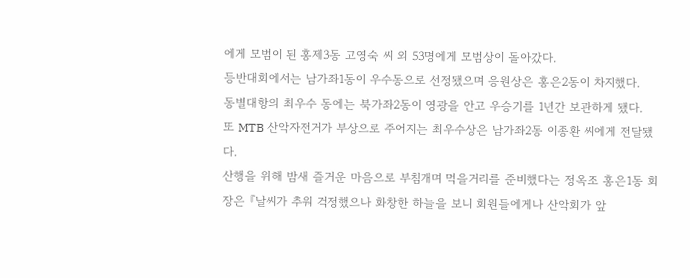에게 모범이 된 홍제3동 고영숙 씨 외 53명에게 모범상이 돌아갔다.
등반대회에서는 남가좌1동이 우수동으로 선정됐으며 응원상은 홍은2동이 차지했다.
동별대항의 최우수 동에는 북가좌2동이 영광을 안고 우승기를 1년간 보관하게 됐다.
또 MTB 산악자전거가 부상으로 주어지는 최우수상은 남가좌2동 이종환 씨에게 전달됐다.
산행을 위해 밤새 즐거운 마음으로 부침개며 먹을거리를 준비했다는 정옥조 홍은1동 회장은 『날씨가 추워 걱정했으나 화창한 하늘을 보니 회원들에게나 산악회가 앞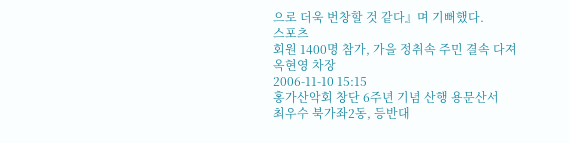으로 더욱 번창할 것 같다』며 기뻐했다.
스포츠
회원 1400명 참가, 가을 정취속 주민 결속 다져
옥현영 차장
2006-11-10 15:15
홍가산악회 창단 6주년 기념 산행 용문산서
최우수 북가좌2동, 등반대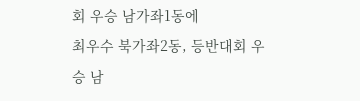회 우승 남가좌1동에
최우수 북가좌2동, 등반대회 우승 남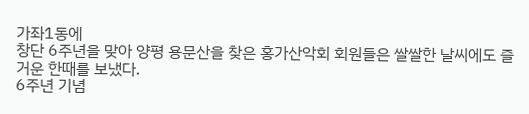가좌1동에
창단 6주년을 맞아 양평 용문산을 찾은 홍가산악회 회원들은 쌀쌀한 날씨에도 즐거운 한때를 보냈다.
6주년 기념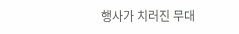행사가 치러진 무대